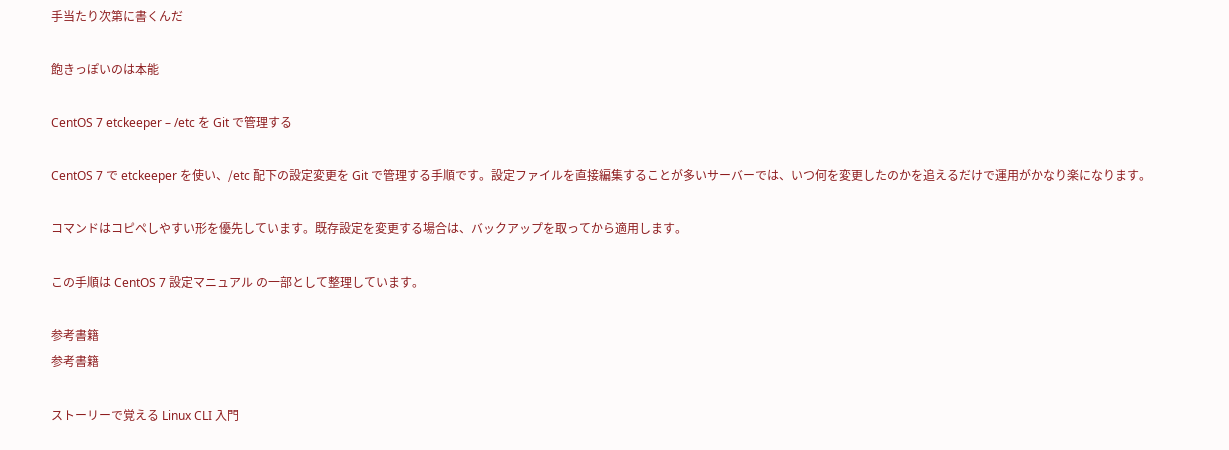手当たり次第に書くんだ

飽きっぽいのは本能

CentOS 7 etckeeper – /etc を Git で管理する

CentOS 7 で etckeeper を使い、/etc 配下の設定変更を Git で管理する手順です。設定ファイルを直接編集することが多いサーバーでは、いつ何を変更したのかを追えるだけで運用がかなり楽になります。

コマンドはコピペしやすい形を優先しています。既存設定を変更する場合は、バックアップを取ってから適用します。

この手順は CentOS 7 設定マニュアル の一部として整理しています。

参考書籍
参考書籍

ストーリーで覚える Linux CLI 入門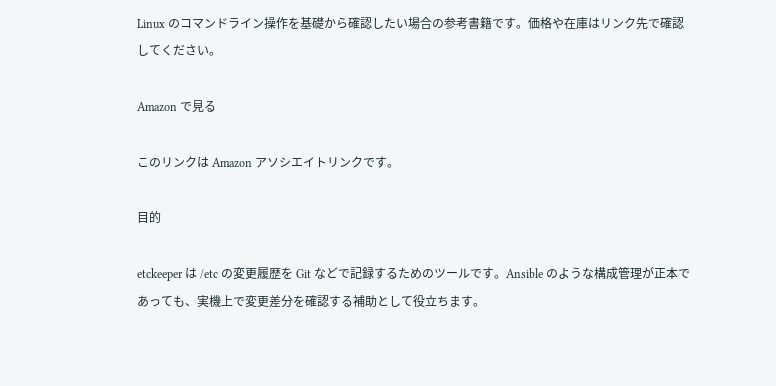Linux のコマンドライン操作を基礎から確認したい場合の参考書籍です。価格や在庫はリンク先で確認してください。

Amazon で見る

このリンクは Amazon アソシエイトリンクです。

目的

etckeeper は /etc の変更履歴を Git などで記録するためのツールです。Ansible のような構成管理が正本であっても、実機上で変更差分を確認する補助として役立ちます。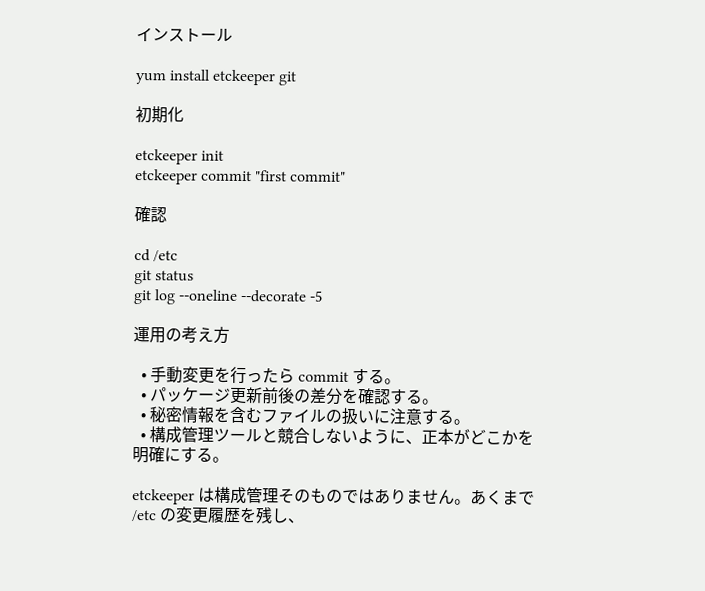インストール

yum install etckeeper git

初期化

etckeeper init
etckeeper commit "first commit"

確認

cd /etc
git status
git log --oneline --decorate -5

運用の考え方

  • 手動変更を行ったら commit する。
  • パッケージ更新前後の差分を確認する。
  • 秘密情報を含むファイルの扱いに注意する。
  • 構成管理ツールと競合しないように、正本がどこかを明確にする。

etckeeper は構成管理そのものではありません。あくまで /etc の変更履歴を残し、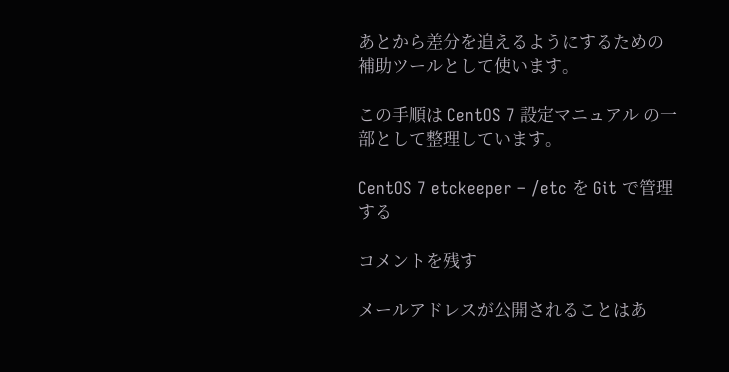あとから差分を追えるようにするための補助ツールとして使います。

この手順は CentOS 7 設定マニュアル の一部として整理しています。

CentOS 7 etckeeper – /etc を Git で管理する

コメントを残す

メールアドレスが公開されることはあ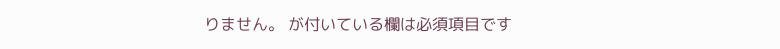りません。 が付いている欄は必須項目です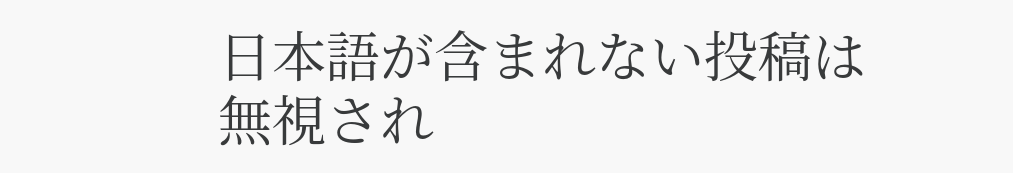日本語が含まれない投稿は無視され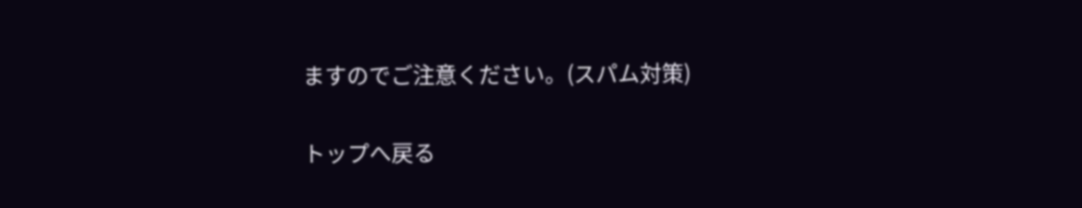ますのでご注意ください。(スパム対策)

トップへ戻る